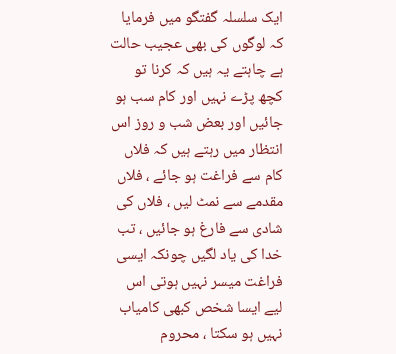ایک سلسلہ گفتگو میں فرمایا کہ لوگوں کی بھی عجیب حالت ہے چاہتے یہ ہیں کہ کرنا تو کچھ پڑے نہیں اور کام سب ہو جائیں اور بعض شب و روز اس انتظار میں رہتے ہیں کہ فلاں کام سے فراغت ہو جائے ، فلاں مقدمے سے نمٹ لیں ، فلاں کی شادی سے فارغ ہو جائیں ، تب خدا کی یاد لگیں چونکہ ایسی فراغت میسر نہیں ہوتی اس لیے ایسا شخص کبھی کامیاب نہیں ہو سکتا ، محروم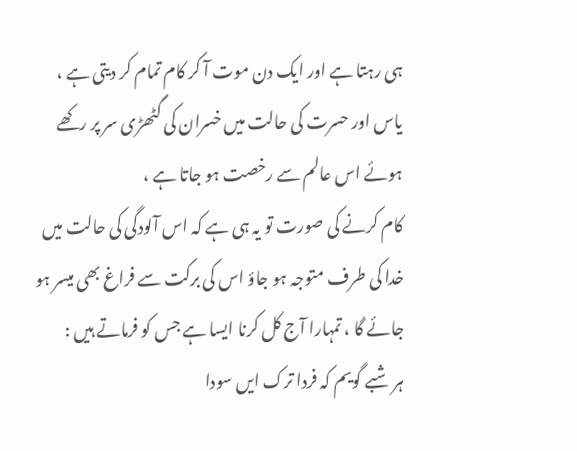ہی رہتا ہے اور ایک دن موت آ کر کام تمام کر دیتی ہے ، یاس اور حسرت کی حالت میں خسران کی گٹھڑی سر پر رکھے ہوئے اس عالم سے رخصت ہو جاتا ہے ،
کام کرنے کی صورت تو یہ ہی ہے کہ اس آلودگی کی حالت میں خدا کی طرف متوجہ ہو جاؤ اس کی برکت سے فراغ بھی میسر ہو جائے گا ، تمہارا آج کل کرنا ایسا ہے جس کو فرماتے ہیں :
ہر شبے گویم کہ فردا ترک ایں سودا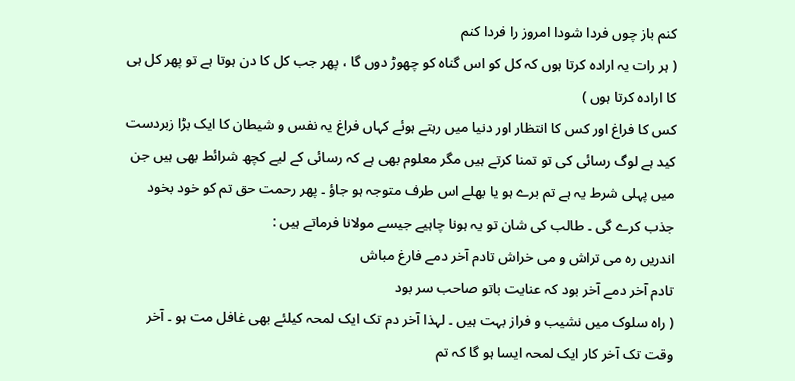کنم باز چوں فردا شودا امروز را فردا کنم
( ہر رات یہ ارادہ کرتا ہوں کہ کل کو اس گناہ کو چھوڑ دوں گا ، پھر جب کل کا دن ہوتا ہے تو پھر کل ہی کا ارادہ کرتا ہوں )
کس کا فراغ اور کس کا انتظار اور دنیا میں رہتے ہوئے کہاں فراغ یہ نفس و شیطان کا ایک بڑا زبردست کید ہے لوگ رسائی کی تو تمنا کرتے ہیں مگر معلوم بھی ہے کہ رسائی کے لیے کچھ شرائط بھی ہیں جن میں پہلی شرط یہ ہے تم برے ہو یا بھلے اس طرف متوجہ ہو جاؤ ۔ پھر رحمت حق تم کو خود بخود جذب کرے گی ۔ طالب کی شان تو یہ ہونا چاہیے جیسے مولانا فرماتے ہیں :
اندریں رہ می تراش و می خراش تادم آخر دمے فارغ مباش
تادم آخر دمے آخر بود کہ عنایت باتو صاحب سر بود
( راہ سلوک میں نشیب و فراز بہت ہیں ۔ لہذا آخر دم تک ایک لمحہ کیلئے بھی غافل مت ہو ۔ آخر وقت تک آخر کار ایک لمحہ ایسا ہو گا کہ تم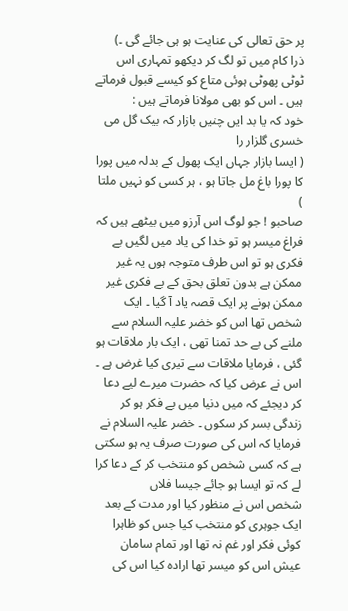پر حق تعالی کی عنایت ہو ہی جائے گی ۔)
ذرا کام میں تو لگ کر دیکھو تمہاری اس ٹوٹی پھوٹی ہوئی متاع کو کیسے قبول فرماتے ہیں ۔ اس کو بھی مولانا فرماتے ہیں :
خود کہ یا بد ایں چنیں بازار کہ بیک گل می خسری گلزار را
( ایسا بازار جہاں ایک پھول کے بدلہ میں پورا کا پورا باغ مل جاتا ہو ، ہر کسی کو نہیں ملتا )
صاحبو ! جو لوگ اس آرزو میں بیٹھے ہیں کہ فراغ میسر ہو تو خدا کی یاد میں لگیں بے فکری ہو تو اس طرف متوجہ ہوں یہ غیر ممکن ہے بدون تعلق بحق کے بے فکری غیر ممکن ہونے پر ایک قصہ یاد آ گیا ۔ ایک شخص تھا اس کو خضر علیہ السلام سے ملنے کی بے حد تمنا تھی ، ایک بار ملاقات ہو گئی ، فرمایا ملاقات سے تیری کیا غرض ہے ۔ اس نے عرض کیا کہ حضرت میرے لیے دعا کر دیجئے کہ میں دنیا میں بے فکر ہو کر زندگی بسر کر سکوں ۔ خضر علیہ السلام نے فرمایا کہ اس کی صورت صرف یہ ہو سکتی ہے کہ کسی شخص کو منتخب کر کے دعا کرا لے کہ تو ایسا ہو جائے جیسا فلاں
شخص اس نے منظور کیا اور مدت کے بعد ایک جوہری کو منتخب کیا جس کو ظاہرا کوئی فکر اور غم نہ تھا اور تمام سامان عیش اس کو میسر تھا ارادہ کیا اس کی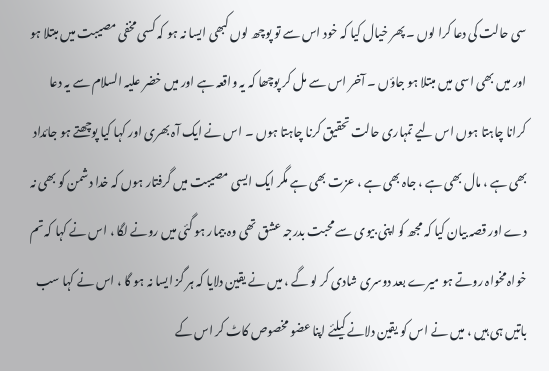سی حالت کی دعا کرا لوں ۔ پھر خیال کیا کہ خود اس سے تو پوچھ لوں کبھی ایسا نہ ہو کہ کسی مخفی مصیبت میں مبتلا ہو اور میں بھی اسی میں مبتلا ہو جاؤں ۔ آخر اس سے مل کر پوچھا کہ یہ واقعہ ہے اور میں خضر علیہ السلام سے یہ دعا کرانا چاہتا ہوں اس لیے تمہاری حالت تحقیق کرنا چاہتا ہوں ۔ اس نے ایک آہ بھری اور کہا کیا پوچھتے ہو جائداد بھی ہے ، مال بھی ہے ، جاہ بھی ہے ، عزت بھی ہے مگر ایک ایسی مصیبت میں گرفتار ہوں کہ خدا دشمن کو بھی نہ دے اور قصہ بیان کیا کہ مجھ کو اپنی بیوی سے محبت بدرجہ عشق تھی وہ بیمار ہو گئی میں رونے لگا ، اس نے کہا کہ تم خواہ مخواہ روتے ہو میرے بعد دوسری شادی کر لو گے ، میں نے یقین دلایا کہ ہر گز ایسا نہ ہو گا ، اس نے کہا سب باتیں ہی ہیں ، میں نے اس کو یقین دلانے کیلئے اپنا عضو مخصوص کاٹ کر اس کے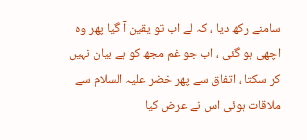سامنے رکھ دیا ، کہ لے اب تو یقین آ گیا پھر وہ اچھی ہو گئی ، اب جو غم مجھ کو ہے بیان نہیں کر سکتا ، اتفاق سے پھر خضر علیہ السلام سے ملاقات ہوئی اس نے عرض کیا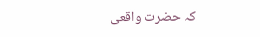کہ حضرت واقعی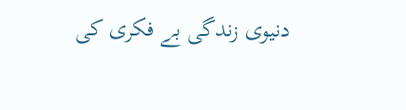دنیوی زندگی بے فکری کی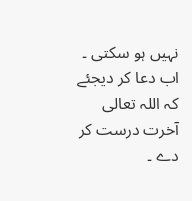نہیں ہو سکتی ۔ اب دعا کر دیجئے کہ اللہ تعالی آخرت درست کر دے ۔